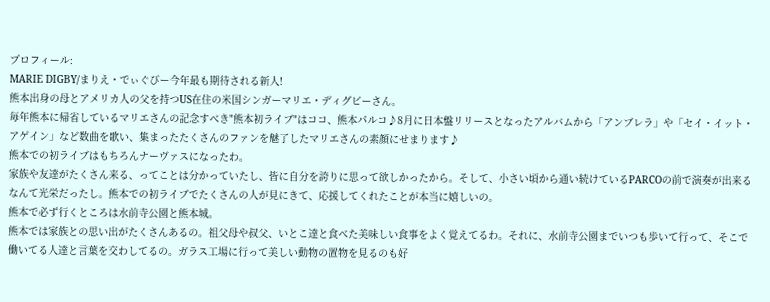プロフィール:
MARIE DIGBY/まりえ・でぃぐびー今年最も期待される新人!
熊本出身の母とアメリカ人の父を持つUS在住の米国シンガーマリエ・ディグビーさん。
毎年熊本に帰省しているマリエさんの記念すべき"熊本初ライブ"はココ、熊本パルコ♪8月に日本盤リリースとなったアルバムから「アンブレラ」や「セイ・イット・アゲイン」など数曲を歌い、集まったたくさんのファンを魅了したマリエさんの素顔にせまります♪
熊本での初ライブはもちろんナーヴァスになったわ。
家族や友達がたくさん来る、ってことは分かっていたし、皆に自分を誇りに思って欲しかったから。そして、小さい頃から通い続けているPARCOの前で演奏が出来るなんて光栄だったし。熊本での初ライブでたくさんの人が見にきて、応援してくれたことが本当に嬉しいの。
熊本で必ず行くところは水前寺公園と熊本城。
熊本では家族との思い出がたくさんあるの。祖父母や叔父、いとこ達と食べた美味しい食事をよく覚えてるわ。それに、水前寺公園までいつも歩いて行って、そこで働いてる人達と言葉を交わしてるの。ガラス工場に行って美しい動物の置物を見るのも好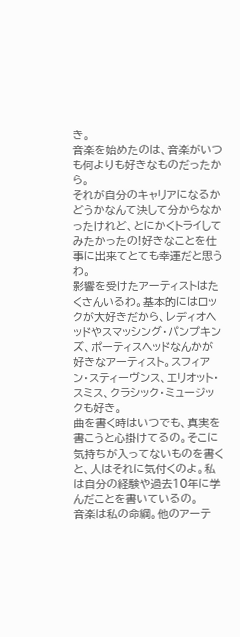き。
音楽を始めたのは、音楽がいつも何よりも好きなものだったから。
それが自分のキャリアになるかどうかなんて決して分からなかったけれど、とにかくトライしてみたかったの!好きなことを仕事に出来てとても幸運だと思うわ。
影響を受けたアーティストはたくさんいるわ。基本的にはロックが大好きだから、レディオヘッドやスマッシング・パンプキンズ、ポーティスヘッドなんかが好きなアーティスト。スフィアン・スティーヴンス、エリオット・スミス、クラシック・ミュージックも好き。
曲を書く時はいつでも、真実を書こうと心掛けてるの。そこに気持ちが入ってないものを書くと、人はそれに気付くのよ。私は自分の経験や過去10年に学んだことを書いているの。
音楽は私の命綱。他のアーテ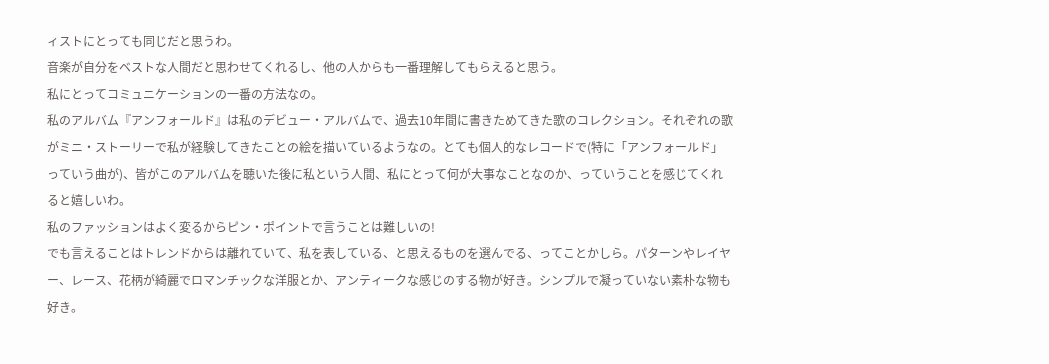ィストにとっても同じだと思うわ。
音楽が自分をベストな人間だと思わせてくれるし、他の人からも一番理解してもらえると思う。
私にとってコミュニケーションの一番の方法なの。
私のアルバム『アンフォールド』は私のデビュー・アルバムで、過去10年間に書きためてきた歌のコレクション。それぞれの歌がミニ・ストーリーで私が経験してきたことの絵を描いているようなの。とても個人的なレコードで(特に「アンフォールド」っていう曲が)、皆がこのアルバムを聴いた後に私という人間、私にとって何が大事なことなのか、っていうことを感じてくれると嬉しいわ。
私のファッションはよく変るからピン・ポイントで言うことは難しいの!
でも言えることはトレンドからは離れていて、私を表している、と思えるものを選んでる、ってことかしら。パターンやレイヤー、レース、花柄が綺麗でロマンチックな洋服とか、アンティークな感じのする物が好き。シンプルで凝っていない素朴な物も好き。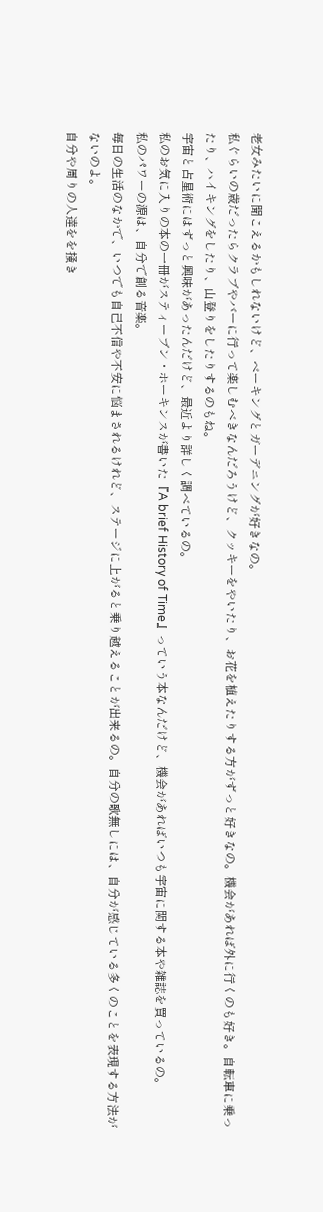老女みたいに聞こえるかもしれないけど、ベーキングとガーデニングが好きなの。
私ぐらいの歳だったらクラブやバーに行って楽しむべきなんだろうけど、クッキーをやいたり、お花を植えたりする方がずっと好きなの。機会があれば外に行くのも好き。自転車に乗ったり、ハイキングをしたり、山登りをしたりするのもね。
宇宙と占星術にはずっと興味があったんだけど、最近より詳しく調べているの。
私のお気に入りの本の一冊がスティーブン・ホーキンスが書いた『A brief History of Time』っていう本なんだけど、機会があればいつも宇宙に関する本や雑誌を買っているの。
私のパワーの源は、自分で創る音楽。
毎日の生活のなかで、いつでも自己不信や不安に悩まされるけれど、ステージに上がると乗り越えることが出来るの。自分の歌無しには、自分が感じている多くのことを表現する方法がないのよ。
自分や周りの人達をを掻き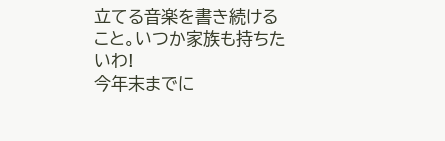立てる音楽を書き続けること。いつか家族も持ちたいわ!
今年末までに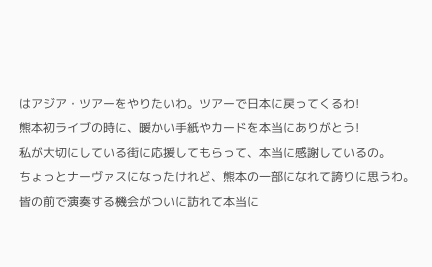はアジア・ツアーをやりたいわ。ツアーで日本に戻ってくるわ!
熊本初ライブの時に、暖かい手紙やカードを本当にありがとう!
私が大切にしている街に応援してもらって、本当に感謝しているの。
ちょっとナーヴァスになったけれど、熊本の一部になれて誇りに思うわ。
皆の前で演奏する機会がついに訪れて本当に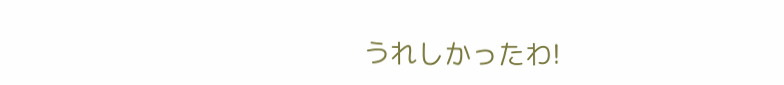うれしかったわ!